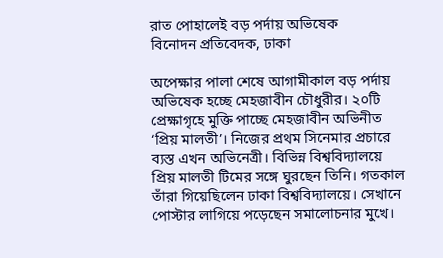রাত পোহালেই বড় পর্দায় অভিষেক
বিনোদন প্রতিবেদক, ঢাকা

অপেক্ষার পালা শেষে আগামীকাল বড় পর্দায় অভিষেক হচ্ছে মেহজাবীন চৌধুরীর। ২০টি প্রেক্ষাগৃহে মুক্তি পাচ্ছে মেহজাবীন অভিনীত ‘প্রিয় মালতী’। নিজের প্রথম সিনেমার প্রচারে ব্যস্ত এখন অভিনেত্রী। বিভিন্ন বিশ্ববিদ্যালয়ে প্রিয় মালতী টিমের সঙ্গে ঘুরছেন তিনি। গতকাল তাঁরা গিয়েছিলেন ঢাকা বিশ্ববিদ্যালয়ে। সেখানে পোস্টার লাগিয়ে পড়েছেন সমালোচনার মুখে।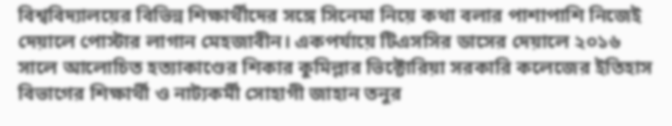বিশ্ববিদ্যালয়ের বিভিন্ন শিক্ষার্থীদের সঙ্গে সিনেমা নিয়ে কথা বলার পাশাপাশি নিজেই দেয়ালে পোস্টার লাগান মেহজাবীন। একপর্যায়ে টিএসসির ডাসের দেয়ালে ২০১৬ সালে আলোচিত হত্যাকাণ্ডের শিকার কুমিল্লার ভিক্টোরিয়া সরকারি কলেজের ইতিহাস বিভাগের শিক্ষার্থী ও নাট্যকর্মী সোহাগী জাহান তনুর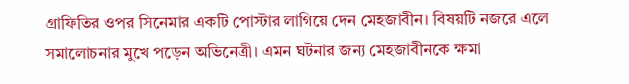গ্রাফিতির ওপর সিনেমার একটি পোস্টার লাগিয়ে দেন মেহজাবীন। বিষয়টি নজরে এলে সমালোচনার মুখে পড়েন অভিনেত্রী। এমন ঘটনার জন্য মেহজাবীনকে ক্ষমা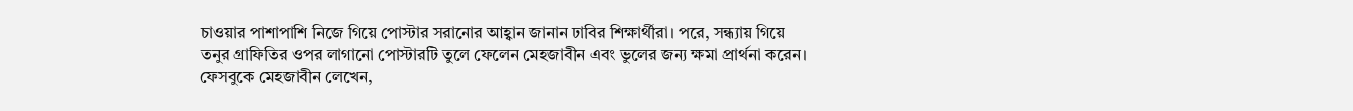চাওয়ার পাশাপাশি নিজে গিয়ে পোস্টার সরানোর আহ্বান জানান ঢাবির শিক্ষার্থীরা। পরে, সন্ধ্যায় গিয়ে তনুর গ্রাফিতির ওপর লাগানো পোস্টারটি তুলে ফেলেন মেহজাবীন এবং ভুলের জন্য ক্ষমা প্রার্থনা করেন।
ফেসবুকে মেহজাবীন লেখেন,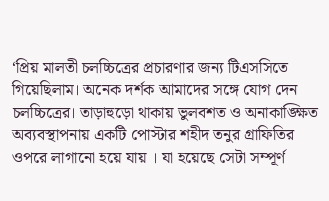‘প্রিয় মালতী চলচ্চিত্রের প্রচারণার জন্য টিএসসিতে গিয়েছিলাম। অনেক দর্শক আমাদের সঙ্গে যোগ দেন চলচ্চিত্রের। তাড়াহুড়ো থাকায় ভুলবশত ও অনাকাঙ্ক্ষিত অব্যবস্থাপনায় একটি পোস্টার শহীদ তনুর গ্রাফিতির ওপরে লাগানো হয়ে যায় । যা হয়েছে সেটা সম্পূর্ণ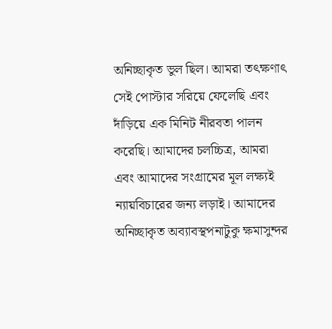অনিচ্ছাকৃত ভুল ছিল। আমরা তৎক্ষণাৎ সেই পোস্টার সরিয়ে ফেলেছি এবং দাঁড়িয়ে এক মিনিট নীরবতা পালন করেছি। আমাদের চলচ্চিত্র, আমরা এবং আমাদের সংগ্রামের মূল লক্ষ্যই ন্যায়বিচারের জন্য লড়াই। আমাদের অনিচ্ছাকৃত অব্যাবস্থপনাটুকু ক্ষমাসুন্দর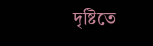দৃষ্টিতে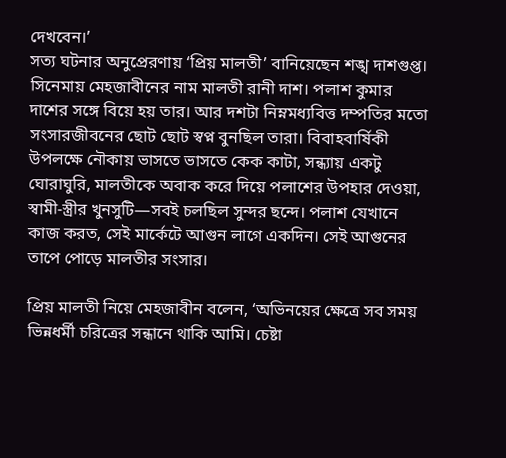দেখবেন।’
সত্য ঘটনার অনুপ্রেরণায় ‘প্রিয় মালতী’ বানিয়েছেন শঙ্খ দাশগুপ্ত। সিনেমায় মেহজাবীনের নাম মালতী রানী দাশ। পলাশ কুমার দাশের সঙ্গে বিয়ে হয় তার। আর দশটা নিম্নমধ্যবিত্ত দম্পতির মতো সংসারজীবনের ছোট ছোট স্বপ্ন বুনছিল তারা। বিবাহবার্ষিকী উপলক্ষে নৌকায় ভাসতে ভাসতে কেক কাটা, সন্ধ্যায় একটু ঘোরাঘুরি, মালতীকে অবাক করে দিয়ে পলাশের উপহার দেওয়া, স্বামী-স্ত্রীর খুনসুটি—সবই চলছিল সুন্দর ছন্দে। পলাশ যেখানে কাজ করত, সেই মার্কেটে আগুন লাগে একদিন। সেই আগুনের তাপে পোড়ে মালতীর সংসার।

প্রিয় মালতী নিয়ে মেহজাবীন বলেন, ‘অভিনয়ের ক্ষেত্রে সব সময় ভিন্নধর্মী চরিত্রের সন্ধানে থাকি আমি। চেষ্টা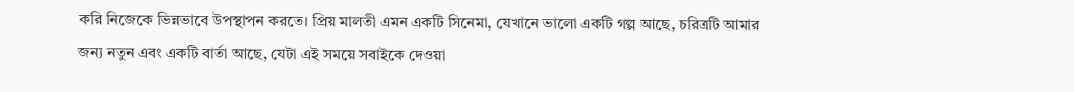করি নিজেকে ভিন্নভাবে উপস্থাপন করতে। প্রিয় মালতী এমন একটি সিনেমা, যেখানে ভালো একটি গল্প আছে, চরিত্রটি আমার জন্য নতুন এবং একটি বার্তা আছে, যেটা এই সময়ে সবাইকে দেওয়া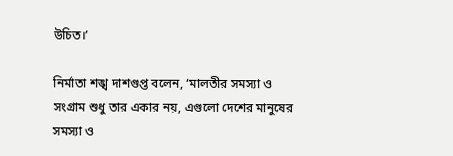উচিত।’

নির্মাতা শঙ্খ দাশগুপ্ত বলেন, ‘মালতীর সমস্যা ও সংগ্রাম শুধু তার একার নয়, এগুলো দেশের মানুষের সমস্যা ও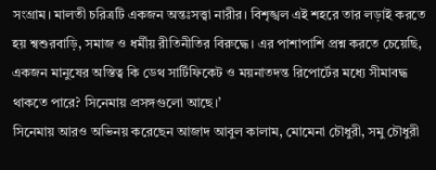সংগ্রাম। মালতী চরিত্রটি একজন অন্তঃসত্ত্বা নারীর। বিশৃঙ্খল এই শহরে তার লড়াই করতে হয় শ্বশুরবাড়ি, সমাজ ও ধর্মীয় রীতিনীতির বিরুদ্ধে। এর পাশাপাশি প্রশ্ন করতে চেয়েছি, একজন মানুষের অস্তিত্ব কি ডেথ সার্টিফিকেট ও ময়নাতদন্ত রিপোর্টের মধ্যে সীমাবদ্ধ থাকতে পারে? সিনেমায় প্রসঙ্গগুলো আছে।’
সিনেমায় আরও অভিনয় করেছেন আজাদ আবুল কালাম, মোমেনা চৌধুরী, সমু চৌধুরী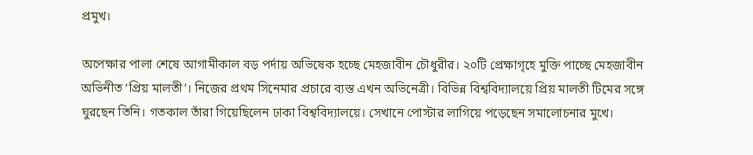প্রমুখ।

অপেক্ষার পালা শেষে আগামীকাল বড় পর্দায় অভিষেক হচ্ছে মেহজাবীন চৌধুরীর। ২০টি প্রেক্ষাগৃহে মুক্তি পাচ্ছে মেহজাবীন অভিনীত ‘প্রিয় মালতী’। নিজের প্রথম সিনেমার প্রচারে ব্যস্ত এখন অভিনেত্রী। বিভিন্ন বিশ্ববিদ্যালয়ে প্রিয় মালতী টিমের সঙ্গে ঘুরছেন তিনি। গতকাল তাঁরা গিয়েছিলেন ঢাকা বিশ্ববিদ্যালয়ে। সেখানে পোস্টার লাগিয়ে পড়েছেন সমালোচনার মুখে।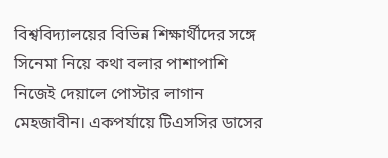বিশ্ববিদ্যালয়ের বিভিন্ন শিক্ষার্থীদের সঙ্গে সিনেমা নিয়ে কথা বলার পাশাপাশি নিজেই দেয়ালে পোস্টার লাগান মেহজাবীন। একপর্যায়ে টিএসসির ডাসের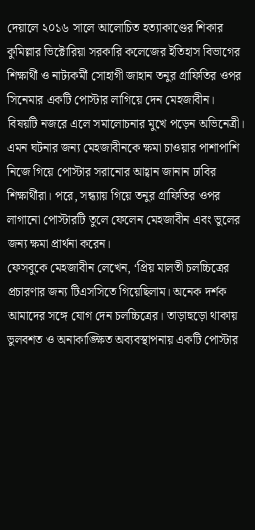দেয়ালে ২০১৬ সালে আলোচিত হত্যাকাণ্ডের শিকার কুমিল্লার ভিক্টোরিয়া সরকারি কলেজের ইতিহাস বিভাগের শিক্ষার্থী ও নাট্যকর্মী সোহাগী জাহান তনুর গ্রাফিতির ওপর সিনেমার একটি পোস্টার লাগিয়ে দেন মেহজাবীন। বিষয়টি নজরে এলে সমালোচনার মুখে পড়েন অভিনেত্রী। এমন ঘটনার জন্য মেহজাবীনকে ক্ষমা চাওয়ার পাশাপাশি নিজে গিয়ে পোস্টার সরানোর আহ্বান জানান ঢাবির শিক্ষার্থীরা। পরে, সন্ধ্যায় গিয়ে তনুর গ্রাফিতির ওপর লাগানো পোস্টারটি তুলে ফেলেন মেহজাবীন এবং ভুলের জন্য ক্ষমা প্রার্থনা করেন।
ফেসবুকে মেহজাবীন লেখেন, ‘প্রিয় মালতী চলচ্চিত্রের প্রচারণার জন্য টিএসসিতে গিয়েছিলাম। অনেক দর্শক আমাদের সঙ্গে যোগ দেন চলচ্চিত্রের। তাড়াহুড়ো থাকায় ভুলবশত ও অনাকাঙ্ক্ষিত অব্যবস্থাপনায় একটি পোস্টার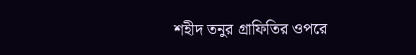শহীদ তনুর গ্রাফিতির ওপরে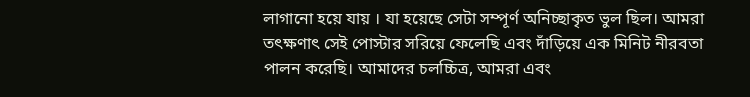লাগানো হয়ে যায় । যা হয়েছে সেটা সম্পূর্ণ অনিচ্ছাকৃত ভুল ছিল। আমরা তৎক্ষণাৎ সেই পোস্টার সরিয়ে ফেলেছি এবং দাঁড়িয়ে এক মিনিট নীরবতা পালন করেছি। আমাদের চলচ্চিত্র, আমরা এবং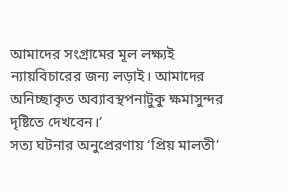আমাদের সংগ্রামের মূল লক্ষ্যই ন্যায়বিচারের জন্য লড়াই। আমাদের অনিচ্ছাকৃত অব্যাবস্থপনাটুকু ক্ষমাসুন্দর দৃষ্টিতে দেখবেন।’
সত্য ঘটনার অনুপ্রেরণায় ‘প্রিয় মালতী’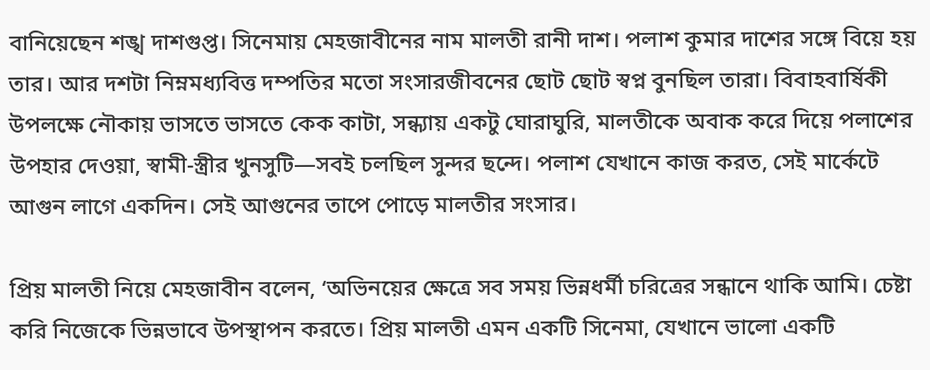বানিয়েছেন শঙ্খ দাশগুপ্ত। সিনেমায় মেহজাবীনের নাম মালতী রানী দাশ। পলাশ কুমার দাশের সঙ্গে বিয়ে হয় তার। আর দশটা নিম্নমধ্যবিত্ত দম্পতির মতো সংসারজীবনের ছোট ছোট স্বপ্ন বুনছিল তারা। বিবাহবার্ষিকী উপলক্ষে নৌকায় ভাসতে ভাসতে কেক কাটা, সন্ধ্যায় একটু ঘোরাঘুরি, মালতীকে অবাক করে দিয়ে পলাশের উপহার দেওয়া, স্বামী-স্ত্রীর খুনসুটি—সবই চলছিল সুন্দর ছন্দে। পলাশ যেখানে কাজ করত, সেই মার্কেটে আগুন লাগে একদিন। সেই আগুনের তাপে পোড়ে মালতীর সংসার।

প্রিয় মালতী নিয়ে মেহজাবীন বলেন, ‘অভিনয়ের ক্ষেত্রে সব সময় ভিন্নধর্মী চরিত্রের সন্ধানে থাকি আমি। চেষ্টা করি নিজেকে ভিন্নভাবে উপস্থাপন করতে। প্রিয় মালতী এমন একটি সিনেমা, যেখানে ভালো একটি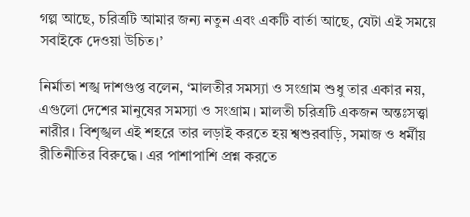গল্প আছে, চরিত্রটি আমার জন্য নতুন এবং একটি বার্তা আছে, যেটা এই সময়ে সবাইকে দেওয়া উচিত।’

নির্মাতা শঙ্খ দাশগুপ্ত বলেন, ‘মালতীর সমস্যা ও সংগ্রাম শুধু তার একার নয়, এগুলো দেশের মানুষের সমস্যা ও সংগ্রাম। মালতী চরিত্রটি একজন অন্তঃসত্ত্বা নারীর। বিশৃঙ্খল এই শহরে তার লড়াই করতে হয় শ্বশুরবাড়ি, সমাজ ও ধর্মীয় রীতিনীতির বিরুদ্ধে। এর পাশাপাশি প্রশ্ন করতে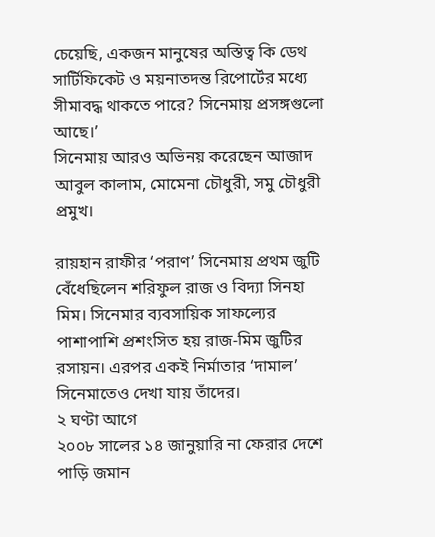চেয়েছি, একজন মানুষের অস্তিত্ব কি ডেথ সার্টিফিকেট ও ময়নাতদন্ত রিপোর্টের মধ্যে সীমাবদ্ধ থাকতে পারে? সিনেমায় প্রসঙ্গগুলো আছে।’
সিনেমায় আরও অভিনয় করেছেন আজাদ আবুল কালাম, মোমেনা চৌধুরী, সমু চৌধুরী প্রমুখ।

রায়হান রাফীর ‘পরাণ’ সিনেমায় প্রথম জুটি বেঁধেছিলেন শরিফুল রাজ ও বিদ্যা সিনহা মিম। সিনেমার ব্যবসায়িক সাফল্যের পাশাপাশি প্রশংসিত হয় রাজ-মিম জুটির রসায়ন। এরপর একই নির্মাতার ‘দামাল’ সিনেমাতেও দেখা যায় তাঁদের।
২ ঘণ্টা আগে
২০০৮ সালের ১৪ জানুয়ারি না ফেরার দেশে পাড়ি জমান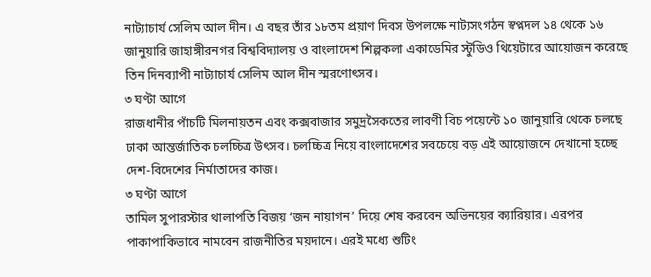নাট্যাচার্য সেলিম আল দীন। এ বছর তাঁর ১৮তম প্রয়াণ দিবস উপলক্ষে নাট্যসংগঠন স্বপ্নদল ১৪ থেকে ১৬ জানুয়ারি জাহাঙ্গীরনগর বিশ্ববিদ্যালয় ও বাংলাদেশ শিল্পকলা একাডেমির স্টুডিও থিয়েটারে আয়োজন করেছে তিন দিনব্যাপী নাট্যাচার্য সেলিম আল দীন স্মরণোৎসব।
৩ ঘণ্টা আগে
রাজধানীর পাঁচটি মিলনায়তন এবং কক্সবাজার সমুদ্রসৈকতের লাবণী বিচ পয়েন্টে ১০ জানুয়ারি থেকে চলছে ঢাকা আন্তর্জাতিক চলচ্চিত্র উৎসব। চলচ্চিত্র নিয়ে বাংলাদেশের সবচেয়ে বড় এই আয়োজনে দেখানো হচ্ছে দেশ-বিদেশের নির্মাতাদের কাজ।
৩ ঘণ্টা আগে
তামিল সুপারস্টার থালাপতি বিজয় ‘জন নায়াগন’ দিয়ে শেষ করবেন অভিনয়ের ক্যারিয়ার। এরপর পাকাপাকিভাবে নামবেন রাজনীতির ময়দানে। এরই মধ্যে শুটিং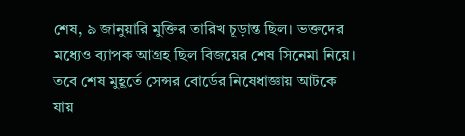শেষ, ৯ জানুয়ারি মুক্তির তারিখ চূড়ান্ত ছিল। ভক্তদের মধ্যেও ব্যাপক আগ্রহ ছিল বিজয়ের শেষ সিনেমা নিয়ে। তবে শেষ মুহূর্তে সেন্সর বোর্ডের নিষেধাজ্ঞায় আটকে যায়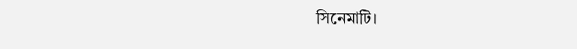সিনেমাটি।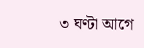৩ ঘণ্টা আগে